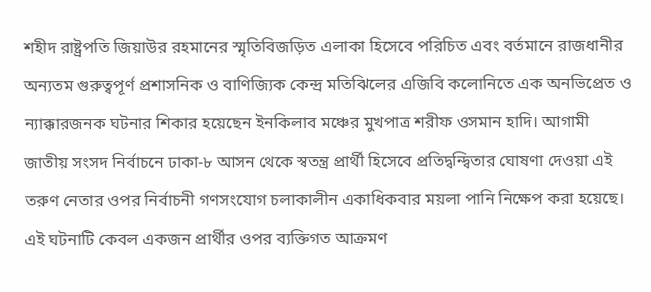শহীদ রাষ্ট্রপতি জিয়াউর রহমানের স্মৃতিবিজড়িত এলাকা হিসেবে পরিচিত এবং বর্তমানে রাজধানীর অন্যতম গুরুত্বপূর্ণ প্রশাসনিক ও বাণিজ্যিক কেন্দ্র মতিঝিলের এজিবি কলোনিতে এক অনভিপ্রেত ও ন্যাক্কারজনক ঘটনার শিকার হয়েছেন ইনকিলাব মঞ্চের মুখপাত্র শরীফ ওসমান হাদি। আগামী জাতীয় সংসদ নির্বাচনে ঢাকা-৮ আসন থেকে স্বতন্ত্র প্রার্থী হিসেবে প্রতিদ্বন্দ্বিতার ঘোষণা দেওয়া এই তরুণ নেতার ওপর নির্বাচনী গণসংযোগ চলাকালীন একাধিকবার ময়লা পানি নিক্ষেপ করা হয়েছে। এই ঘটনাটি কেবল একজন প্রার্থীর ওপর ব্যক্তিগত আক্রমণ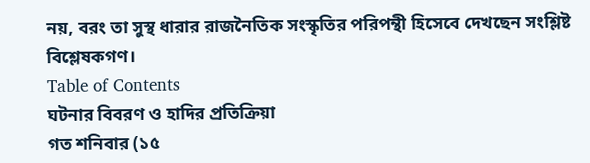নয়, বরং তা সুস্থ ধারার রাজনৈতিক সংস্কৃতির পরিপন্থী হিসেবে দেখছেন সংশ্লিষ্ট বিশ্লেষকগণ।
Table of Contents
ঘটনার বিবরণ ও হাদির প্রতিক্রিয়া
গত শনিবার (১৫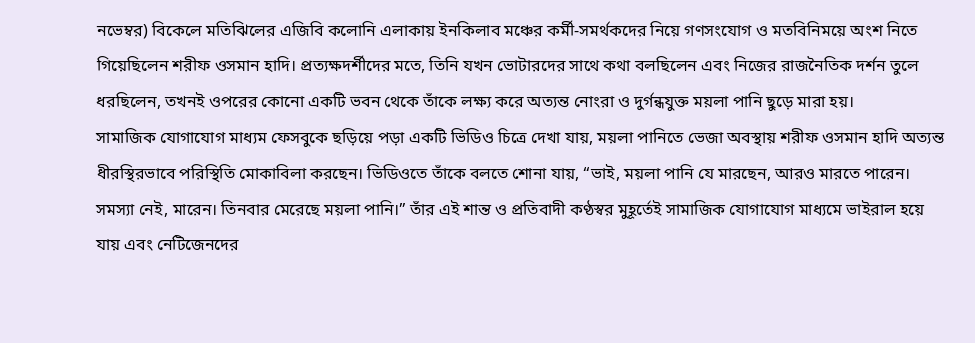নভেম্বর) বিকেলে মতিঝিলের এজিবি কলোনি এলাকায় ইনকিলাব মঞ্চের কর্মী-সমর্থকদের নিয়ে গণসংযোগ ও মতবিনিময়ে অংশ নিতে গিয়েছিলেন শরীফ ওসমান হাদি। প্রত্যক্ষদর্শীদের মতে, তিনি যখন ভোটারদের সাথে কথা বলছিলেন এবং নিজের রাজনৈতিক দর্শন তুলে ধরছিলেন, তখনই ওপরের কোনো একটি ভবন থেকে তাঁকে লক্ষ্য করে অত্যন্ত নোংরা ও দুর্গন্ধযুক্ত ময়লা পানি ছুড়ে মারা হয়।
সামাজিক যোগাযোগ মাধ্যম ফেসবুকে ছড়িয়ে পড়া একটি ভিডিও চিত্রে দেখা যায়, ময়লা পানিতে ভেজা অবস্থায় শরীফ ওসমান হাদি অত্যন্ত ধীরস্থিরভাবে পরিস্থিতি মোকাবিলা করছেন। ভিডিওতে তাঁকে বলতে শোনা যায়, “ভাই, ময়লা পানি যে মারছেন, আরও মারতে পারেন। সমস্যা নেই, মারেন। তিনবার মেরেছে ময়লা পানি।” তাঁর এই শান্ত ও প্রতিবাদী কণ্ঠস্বর মুহূর্তেই সামাজিক যোগাযোগ মাধ্যমে ভাইরাল হয়ে যায় এবং নেটিজেনদের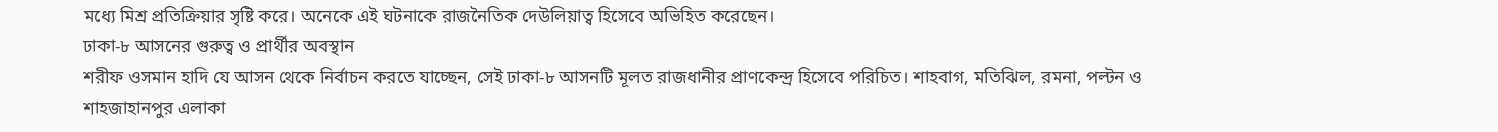মধ্যে মিশ্র প্রতিক্রিয়ার সৃষ্টি করে। অনেকে এই ঘটনাকে রাজনৈতিক দেউলিয়াত্ব হিসেবে অভিহিত করেছেন।
ঢাকা-৮ আসনের গুরুত্ব ও প্রার্থীর অবস্থান
শরীফ ওসমান হাদি যে আসন থেকে নির্বাচন করতে যাচ্ছেন, সেই ঢাকা-৮ আসনটি মূলত রাজধানীর প্রাণকেন্দ্র হিসেবে পরিচিত। শাহবাগ, মতিঝিল, রমনা, পল্টন ও শাহজাহানপুর এলাকা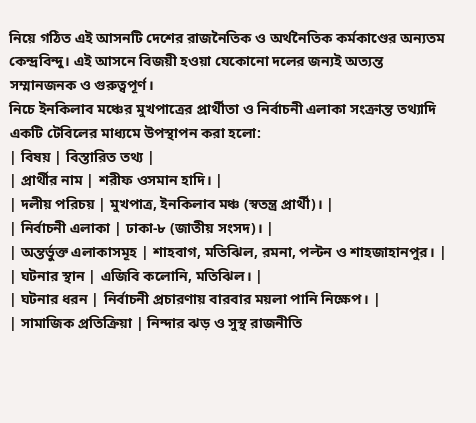নিয়ে গঠিত এই আসনটি দেশের রাজনৈতিক ও অর্থনৈতিক কর্মকাণ্ডের অন্যতম কেন্দ্রবিন্দু। এই আসনে বিজয়ী হওয়া যেকোনো দলের জন্যই অত্যন্ত সম্মানজনক ও গুরুত্বপূর্ণ।
নিচে ইনকিলাব মঞ্চের মুখপাত্রের প্রার্থীতা ও নির্বাচনী এলাকা সংক্রান্ত তথ্যাদি একটি টেবিলের মাধ্যমে উপস্থাপন করা হলো:
| বিষয় | বিস্তারিত তথ্য |
| প্রার্থীর নাম | শরীফ ওসমান হাদি। |
| দলীয় পরিচয় | মুখপাত্র, ইনকিলাব মঞ্চ (স্বতন্ত্র প্রার্থী)। |
| নির্বাচনী এলাকা | ঢাকা-৮ (জাতীয় সংসদ)। |
| অন্তর্ভুক্ত এলাকাসমূহ | শাহবাগ, মতিঝিল, রমনা, পল্টন ও শাহজাহানপুর। |
| ঘটনার স্থান | এজিবি কলোনি, মতিঝিল। |
| ঘটনার ধরন | নির্বাচনী প্রচারণায় বারবার ময়লা পানি নিক্ষেপ। |
| সামাজিক প্রতিক্রিয়া | নিন্দার ঝড় ও সুস্থ রাজনীতি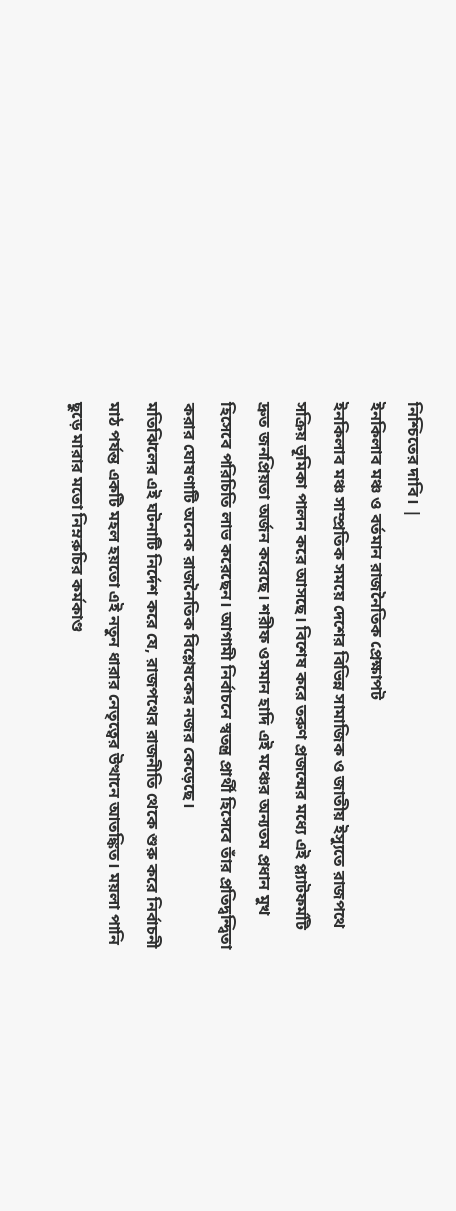নিশ্চিতের দাবি। |
ইনকিলাব মঞ্চ ও বর্তমান রাজনৈতিক প্রেক্ষাপট
ইনকিলাব মঞ্চ সাম্প্রতিক সময়ে দেশের বিভিন্ন সামাজিক ও জাতীয় ইস্যুতে রাজপথে সক্রিয় ভূমিকা পালন করে আসছে। বিশেষ করে তরুণ প্রজন্মের মধ্যে এই প্ল্যাটফর্মটি দ্রুত জনপ্রিয়তা অর্জন করেছে। শরীফ ওসমান হাদি এই মঞ্চের অন্যতম প্রধান মুখ হিসেবে পরিচিতি লাভ করেছেন। আগামী নির্বাচনে স্বতন্ত্র প্রার্থী হিসেবে তাঁর প্রতিদ্বন্দ্বিতা করার ঘোষণাটি অনেক রাজনৈতিক বিশ্লেষকের নজর কেড়েছে।
মতিঝিলের এই ঘটনাটি নির্দেশ করে যে, রাজপথের রাজনীতি থেকে শুরু করে নির্বাচনী মাঠ পর্যন্ত একটি মহল হয়তো এই নতুন ধারার নেতৃত্বের উত্থানে আতঙ্কিত। ময়লা পানি ছুড়ে মারার মতো নিম্নরুচির কর্মকাণ্ড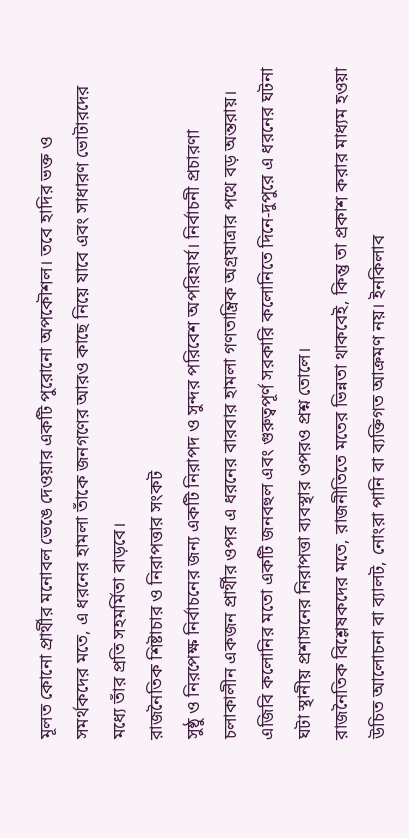মূলত কোনো প্রার্থীর মনোবল ভেঙে দেওয়ার একটি পুরোনো অপকৌশল। তবে হাদির ভক্ত ও সমর্থকদের মতে, এ ধরনের হামলা তাঁকে জনগণের আরও কাছে নিয়ে যাবে এবং সাধারণ ভোটারদের মধ্যে তাঁর প্রতি সহমর্মিতা বাড়বে।
রাজনৈতিক শিষ্টাচার ও নিরাপত্তার সংকট
সুষ্ঠু ও নিরপেক্ষ নির্বাচনের জন্য একটি নিরাপদ ও সুন্দর পরিবেশ অপরিহার্য। নির্বাচনী প্রচারণা চলাকালীন একজন প্রার্থীর ওপর এ ধরনের বারবার হামলা গণতান্ত্রিক অগ্রযাত্রার পথে বড় অন্তরায়। এজিবি কলোনির মতো একটি জনবহুল এবং গুরুত্বপূর্ণ সরকারি কলোনিতে দিনে-দুপুরে এ ধরনের ঘটনা ঘটা স্থানীয় প্রশাসনের নিরাপত্তা ব্যবস্থার ওপরও প্রশ্ন তোলে।
রাজনৈতিক বিশ্লেষকদের মতে, রাজনীতিতে মতের ভিন্নতা থাকবেই, কিন্তু তা প্রকাশ করার মাধ্যম হওয়া উচিত আলোচনা বা ব্যালট, নোংরা পানি বা ব্যক্তিগত আক্রমণ নয়। ইনকিলাব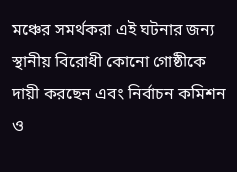মঞ্চের সমর্থকরা এই ঘটনার জন্য স্থানীয় বিরোধী কোনো গোষ্ঠীকে দায়ী করছেন এবং নির্বাচন কমিশন ও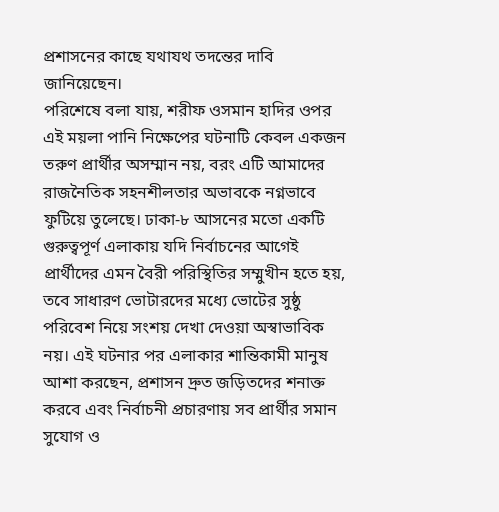প্রশাসনের কাছে যথাযথ তদন্তের দাবি জানিয়েছেন।
পরিশেষে বলা যায়, শরীফ ওসমান হাদির ওপর এই ময়লা পানি নিক্ষেপের ঘটনাটি কেবল একজন তরুণ প্রার্থীর অসম্মান নয়, বরং এটি আমাদের রাজনৈতিক সহনশীলতার অভাবকে নগ্নভাবে ফুটিয়ে তুলেছে। ঢাকা-৮ আসনের মতো একটি গুরুত্বপূর্ণ এলাকায় যদি নির্বাচনের আগেই প্রার্থীদের এমন বৈরী পরিস্থিতির সম্মুখীন হতে হয়, তবে সাধারণ ভোটারদের মধ্যে ভোটের সুষ্ঠু পরিবেশ নিয়ে সংশয় দেখা দেওয়া অস্বাভাবিক নয়। এই ঘটনার পর এলাকার শান্তিকামী মানুষ আশা করছেন, প্রশাসন দ্রুত জড়িতদের শনাক্ত করবে এবং নির্বাচনী প্রচারণায় সব প্রার্থীর সমান সুযোগ ও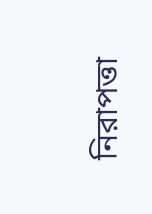নিরাপত্তা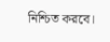নিশ্চিত করবে।